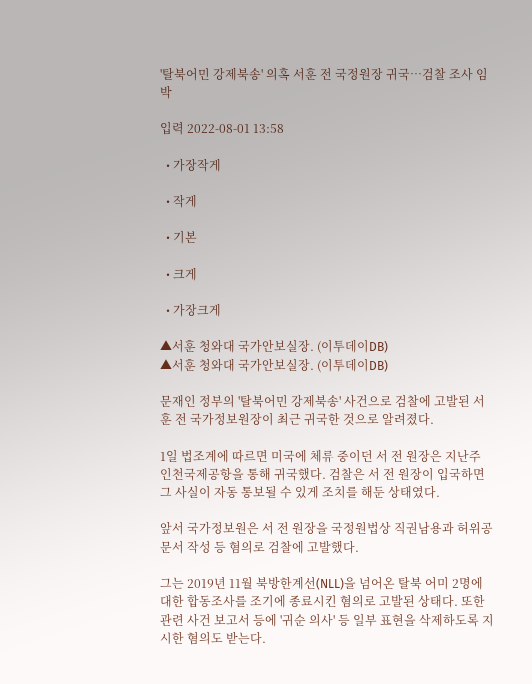'탈북어민 강제북송' 의혹 서훈 전 국정원장 귀국…검찰 조사 임박

입력 2022-08-01 13:58

  • 가장작게

  • 작게

  • 기본

  • 크게

  • 가장크게

▲서훈 청와대 국가안보실장. (이투데이DB)
▲서훈 청와대 국가안보실장. (이투데이DB)

문재인 정부의 '탈북어민 강제북송' 사건으로 검찰에 고발된 서훈 전 국가정보원장이 최근 귀국한 것으로 알려졌다.

1일 법조계에 따르면 미국에 체류 중이던 서 전 원장은 지난주 인천국제공항을 통해 귀국했다. 검찰은 서 전 원장이 입국하면 그 사실이 자동 통보될 수 있게 조치를 해둔 상태였다.

앞서 국가정보원은 서 전 원장을 국정원법상 직권남용과 허위공문서 작성 등 혐의로 검찰에 고발했다.

그는 2019년 11월 북방한계선(NLL)을 넘어온 탈북 어미 2명에 대한 합동조사를 조기에 종료시킨 혐의로 고발된 상태다. 또한 관련 사건 보고서 등에 '귀순 의사' 등 일부 표현을 삭제하도록 지시한 혐의도 받는다.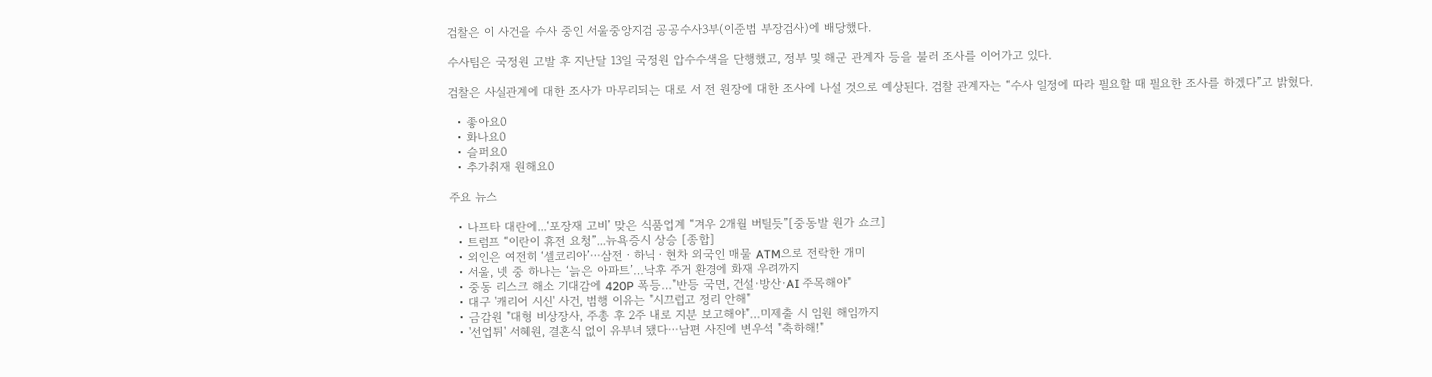검찰은 이 사건을 수사 중인 서울중앙지검 공공수사3부(이준범 부장검사)에 배당했다.

수사팀은 국정원 고발 후 지난달 13일 국정원 압수수색을 단행했고, 정부 및 해군 관계자 등을 불러 조사를 이어가고 있다.

검찰은 사실관계에 대한 조사가 마무리되는 대로 서 전 원장에 대한 조사에 나설 것으로 예상된다. 검찰 관계자는 “수사 일정에 따라 필요할 때 필요한 조사를 하겠다”고 밝혔다.

  • 좋아요0
  • 화나요0
  • 슬퍼요0
  • 추가취재 원해요0

주요 뉴스

  • 나프타 대란에...‘포장재 고비’ 맞은 식품업계 “겨우 2개월 버틸듯”[중동발 원가 쇼크]
  • 트럼프 “이란이 휴전 요청”...뉴욕증시 상승 [종합]
  • 외인은 여전히 ‘셀코리아’⋯삼전ㆍ하닉ㆍ현차 외국인 매물 ATM으로 전락한 개미
  • 서울, 넷 중 하나는 ‘늙은 아파트’…낙후 주거 환경에 화재 우려까지
  • 중동 리스크 해소 기대감에 420P 폭등…"반등 국면, 건설·방산·AI 주목해야"
  • 대구 '캐리어 시신' 사건, 범행 이유는 "시끄럽고 정리 안해"
  • 금감원 "대형 비상장사, 주총 후 2주 내로 지분 보고해야"…미제출 시 임원 해임까지
  • '선업튀' 서혜원, 결혼식 없이 유부녀 됐다⋯남편 사진에 변우석 "축하해!"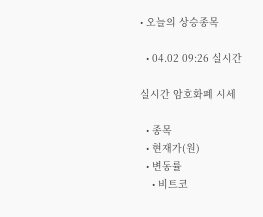• 오늘의 상승종목

  • 04.02 09:26 실시간

실시간 암호화폐 시세

  • 종목
  • 현재가(원)
  • 변동률
    • 비트코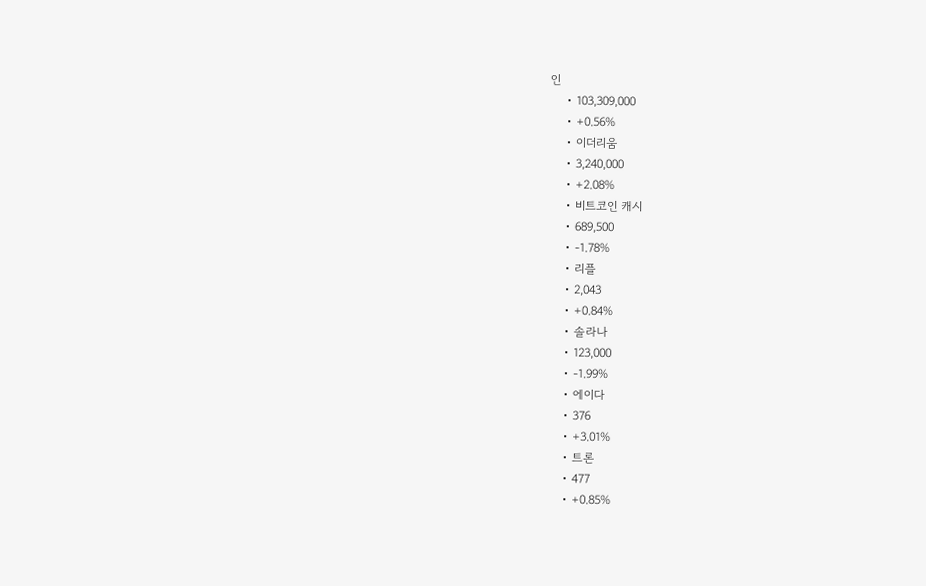인
    • 103,309,000
    • +0.56%
    • 이더리움
    • 3,240,000
    • +2.08%
    • 비트코인 캐시
    • 689,500
    • -1.78%
    • 리플
    • 2,043
    • +0.84%
    • 솔라나
    • 123,000
    • -1.99%
    • 에이다
    • 376
    • +3.01%
    • 트론
    • 477
    • +0.85%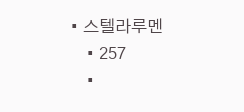• 스텔라루멘
    • 257
    •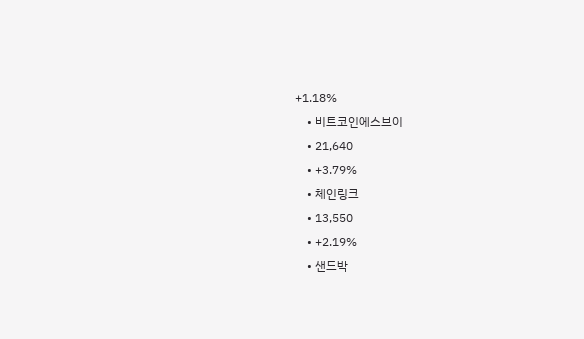+1.18%
    • 비트코인에스브이
    • 21,640
    • +3.79%
    • 체인링크
    • 13,550
    • +2.19%
    • 샌드박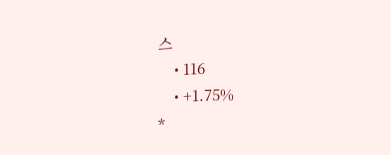스
    • 116
    • +1.75%
*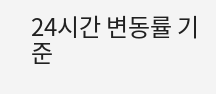24시간 변동률 기준